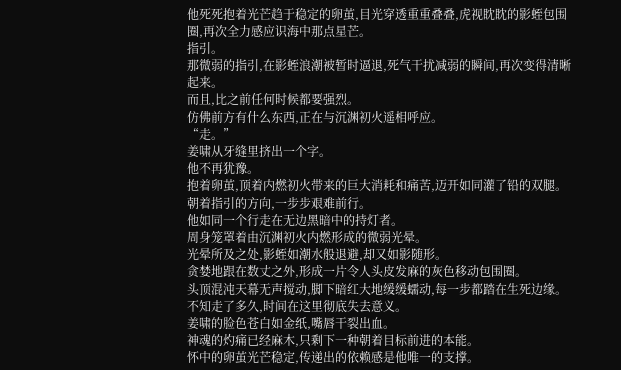他死死抱着光芒趋于稳定的卵茧,目光穿透重重叠叠,虎视眈眈的影蛭包围圈,再次全力感应识海中那点星芒。
指引。
那微弱的指引,在影蛭浪潮被暂时逼退,死气干扰减弱的瞬间,再次变得清晰起来。
而且,比之前任何时候都要强烈。
仿佛前方有什么东西,正在与沉渊初火遥相呼应。
“走。”
姜啸从牙缝里挤出一个字。
他不再犹豫。
抱着卵茧,顶着内燃初火带来的巨大消耗和痛苦,迈开如同灌了铅的双腿。
朝着指引的方向,一步步艰难前行。
他如同一个行走在无边黑暗中的持灯者。
周身笼罩着由沉渊初火内燃形成的微弱光晕。
光晕所及之处,影蛭如潮水般退避,却又如影随形。
贪婪地跟在数丈之外,形成一片令人头皮发麻的灰色移动包围圈。
头顶混沌天幕无声搅动,脚下暗红大地缓缓蠕动,每一步都踏在生死边缘。
不知走了多久,时间在这里彻底失去意义。
姜啸的脸色苍白如金纸,嘴唇干裂出血。
神魂的灼痛已经麻木,只剩下一种朝着目标前进的本能。
怀中的卵茧光芒稳定,传递出的依赖感是他唯一的支撑。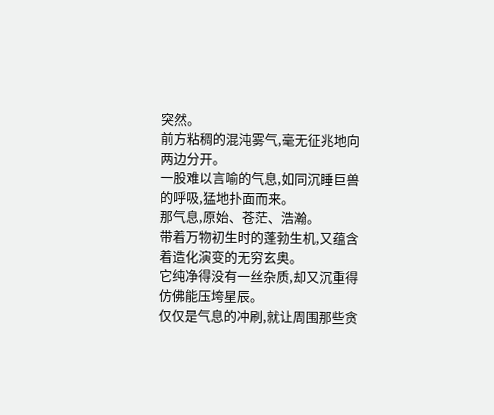突然。
前方粘稠的混沌雾气,毫无征兆地向两边分开。
一股难以言喻的气息,如同沉睡巨兽的呼吸,猛地扑面而来。
那气息,原始、苍茫、浩瀚。
带着万物初生时的蓬勃生机,又蕴含着造化演变的无穷玄奥。
它纯净得没有一丝杂质,却又沉重得仿佛能压垮星辰。
仅仅是气息的冲刷,就让周围那些贪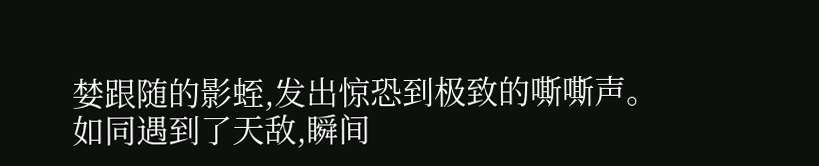婪跟随的影蛭,发出惊恐到极致的嘶嘶声。
如同遇到了天敌,瞬间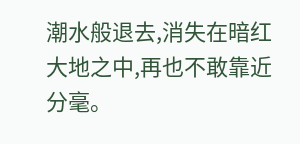潮水般退去,消失在暗红大地之中,再也不敢靠近分毫。